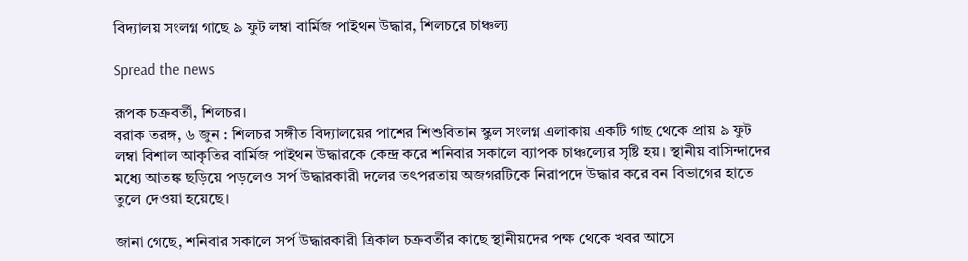বিদ্যালয় সংলগ্ন গাছে ৯ ফুট লম্বা বার্মিজ পাইথন উদ্ধার, শিলচরে চাঞ্চল্য

Spread the news

রূপক চক্রবর্তী, শিলচর।
বরাক তরঙ্গ, ৬ জুন : শিলচর সঙ্গীত বিদ্যালয়ের পাশের শিশুবিতান স্কুল সংলগ্ন এলাকায় একটি গাছ থেকে প্রায় ৯ ফুট লম্বা বিশাল আকৃতির বার্মিজ পাইথন উদ্ধারকে কেন্দ্র করে শনিবার সকালে ব্যাপক চাঞ্চল্যের সৃষ্টি হয়। স্থানীয় বাসিন্দাদের মধ্যে আতঙ্ক ছড়িয়ে পড়লেও সর্প উদ্ধারকারী দলের তৎপরতায় অজগরটিকে নিরাপদে উদ্ধার করে বন বিভাগের হাতে তুলে দেওয়া হয়েছে।

জানা গেছে, শনিবার সকালে সর্প উদ্ধারকারী ত্রিকাল চক্রবর্তীর কাছে স্থানীয়দের পক্ষ থেকে খবর আসে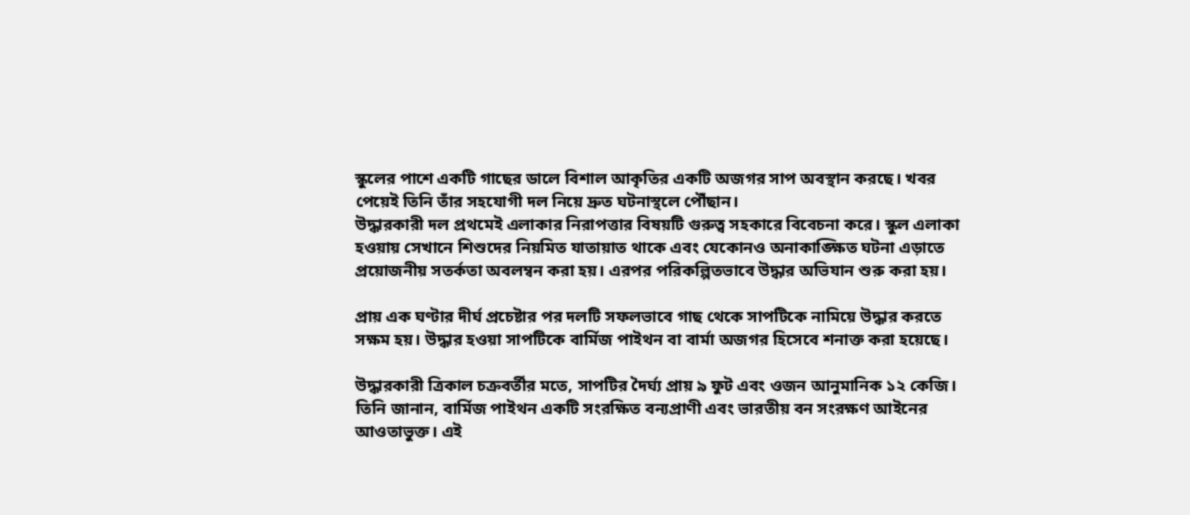স্কুলের পাশে একটি গাছের ডালে বিশাল আকৃতির একটি অজগর সাপ অবস্থান করছে। খবর পেয়েই তিনি তাঁর সহযোগী দল নিয়ে দ্রুত ঘটনাস্থলে পৌঁছান।
উদ্ধারকারী দল প্রথমেই এলাকার নিরাপত্তার বিষয়টি গুরুত্ব সহকারে বিবেচনা করে। স্কুল এলাকা হওয়ায় সেখানে শিশুদের নিয়মিত যাতায়াত থাকে এবং যেকোনও অনাকাঙ্ক্ষিত ঘটনা এড়াতে প্রয়োজনীয় সতর্কতা অবলম্বন করা হয়। এরপর পরিকল্পিতভাবে উদ্ধার অভিযান শুরু করা হয়।

প্রায় এক ঘণ্টার দীর্ঘ প্রচেষ্টার পর দলটি সফলভাবে গাছ থেকে সাপটিকে নামিয়ে উদ্ধার করতে সক্ষম হয়। উদ্ধার হওয়া সাপটিকে বার্মিজ পাইথন বা বার্মা অজগর হিসেবে শনাক্ত করা হয়েছে।

উদ্ধারকারী ত্রিকাল চক্রবর্তীর মতে, সাপটির দৈর্ঘ্য প্রায় ৯ ফুট এবং ওজন আনুমানিক ১২ কেজি। তিনি জানান, বার্মিজ পাইথন একটি সংরক্ষিত বন্যপ্রাণী এবং ভারতীয় বন সংরক্ষণ আইনের আওতাভুক্ত। এই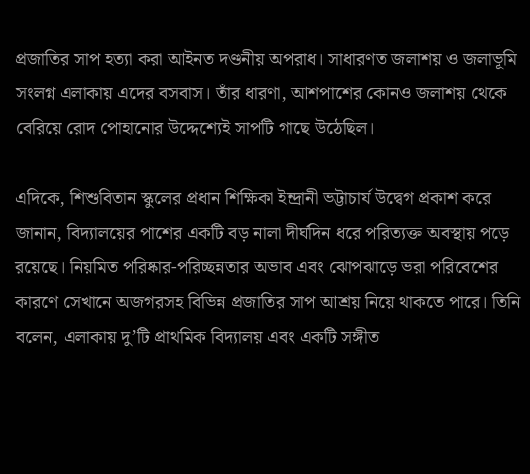প্রজাতির সাপ হত্যা করা আইনত দণ্ডনীয় অপরাধ। সাধারণত জলাশয় ও জলাভূমি সংলগ্ন এলাকায় এদের বসবাস। তাঁর ধারণা, আশপাশের কোনও জলাশয় থেকে বেরিয়ে রোদ পোহানোর উদ্দেশ্যেই সাপটি গাছে উঠেছিল।

এদিকে, শিশুবিতান স্কুলের প্রধান শিক্ষিকা ইন্দ্রানী ভট্টাচার্য উদ্বেগ প্রকাশ করে জানান, বিদ্যালয়ের পাশের একটি বড় নালা দীর্ঘদিন ধরে পরিত্যক্ত অবস্থায় পড়ে রয়েছে। নিয়মিত পরিষ্কার-পরিচ্ছন্নতার অভাব এবং ঝোপঝাড়ে ভরা পরিবেশের কারণে সেখানে অজগরসহ বিভিন্ন প্রজাতির সাপ আশ্রয় নিয়ে থাকতে পারে। তিনি বলেন, এলাকায় দু’টি প্রাথমিক বিদ্যালয় এবং একটি সঙ্গীত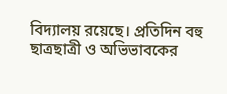বিদ্যালয় রয়েছে। প্রতিদিন বহু ছাত্রছাত্রী ও অভিভাবকের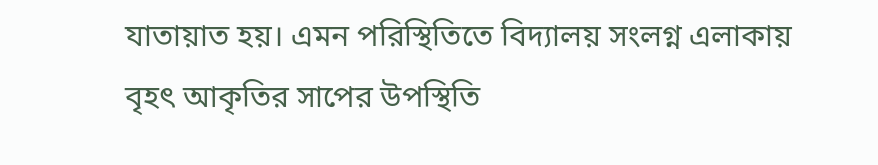যাতায়াত হয়। এমন পরিস্থিতিতে বিদ্যালয় সংলগ্ন এলাকায় বৃহৎ আকৃতির সাপের উপস্থিতি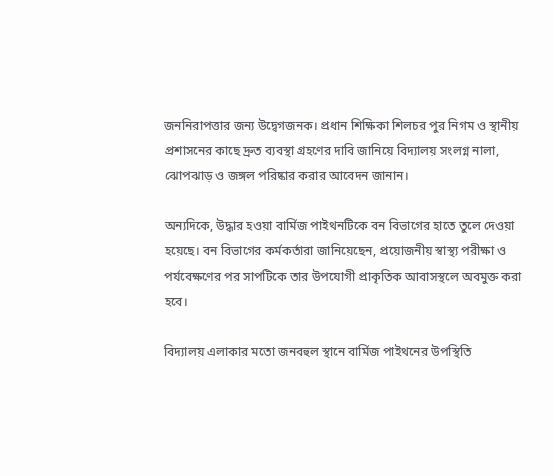জননিরাপত্তার জন্য উদ্বেগজনক। প্রধান শিক্ষিকা শিলচর পুর নিগম ও স্থানীয় প্রশাসনের কাছে দ্রুত ব্যবস্থা গ্রহণের দাবি জানিয়ে বিদ্যালয় সংলগ্ন নালা, ঝোপঝাড় ও জঙ্গল পরিষ্কার করার আবেদন জানান।

অন্যদিকে, উদ্ধার হওয়া বার্মিজ পাইথনটিকে বন বিভাগের হাতে তুলে দেওয়া হয়েছে। বন বিভাগের কর্মকর্তারা জানিয়েছেন, প্রয়োজনীয় স্বাস্থ্য পরীক্ষা ও পর্যবেক্ষণের পর সাপটিকে তার উপযোগী প্রাকৃতিক আবাসস্থলে অবমুক্ত করা হবে।

বিদ্যালয় এলাকার মতো জনবহুল স্থানে বার্মিজ পাইথনের উপস্থিতি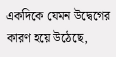একদিকে যেমন উদ্বেগের কারণ হয়ে উঠেছে,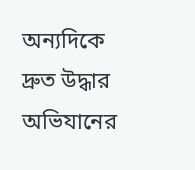অন্যদিকে দ্রুত উদ্ধার অভিযানের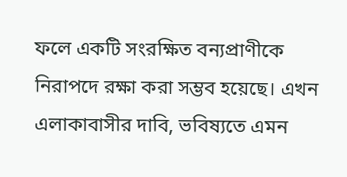ফলে একটি সংরক্ষিত বন্যপ্রাণীকে নিরাপদে রক্ষা করা সম্ভব হয়েছে। এখন এলাকাবাসীর দাবি, ভবিষ্যতে এমন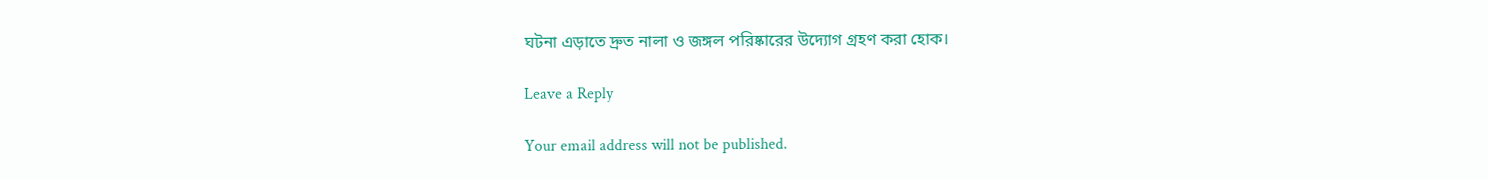ঘটনা এড়াতে দ্রুত নালা ও জঙ্গল পরিষ্কারের উদ্যোগ গ্রহণ করা হোক।

Leave a Reply

Your email address will not be published.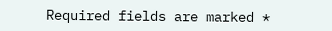Required fields are marked *